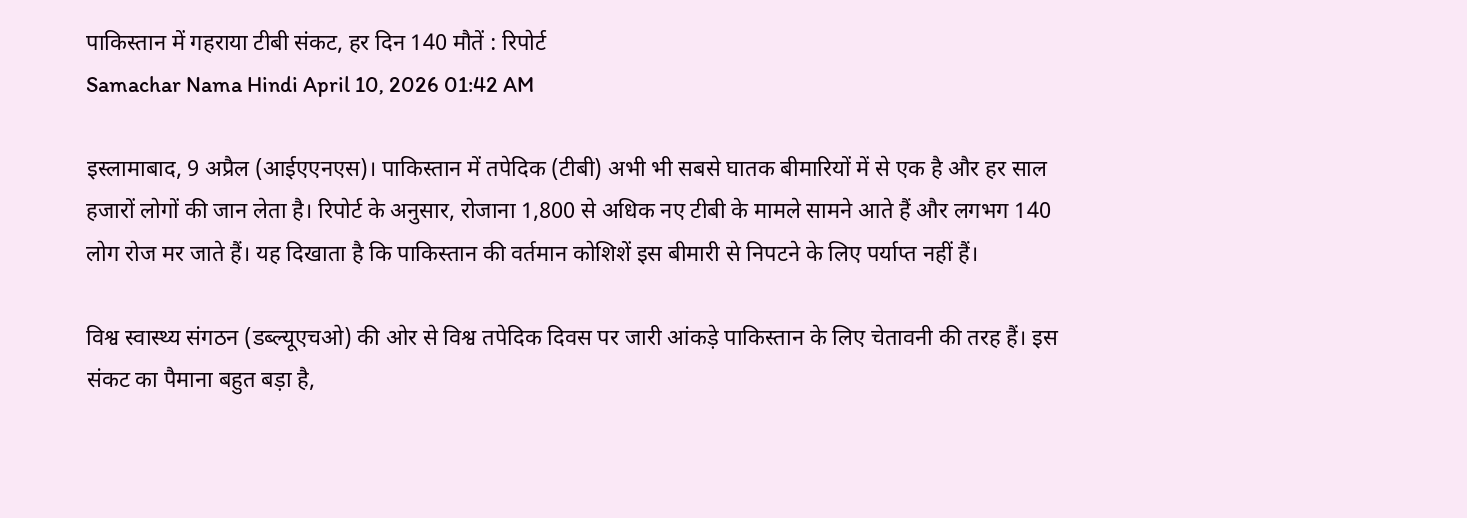पाकिस्तान में गहराया टीबी संकट, हर दिन 140 मौतें : रिपोर्ट
Samachar Nama Hindi April 10, 2026 01:42 AM

इस्लामाबाद, 9 अप्रैल (आईएएनएस)। पाकिस्तान में तपेदिक (टीबी) अभी भी सबसे घातक बीमारियों में से एक है और हर साल हजारों लोगों की जान लेता है। रिपोर्ट के अनुसार, रोजाना 1,800 से अधिक नए टीबी के मामले सामने आते हैं और लगभग 140 लोग रोज मर जाते हैं। यह दिखाता है कि पाकिस्तान की वर्तमान कोशिशें इस बीमारी से निपटने के लिए पर्याप्त नहीं हैं।

विश्व स्वास्थ्य संगठन (डब्ल्यूएचओ) की ओर से विश्व तपेदिक दिवस पर जारी आंकड़े पाकिस्तान के लिए चेतावनी की तरह हैं। इस संकट का पैमाना बहुत बड़ा है,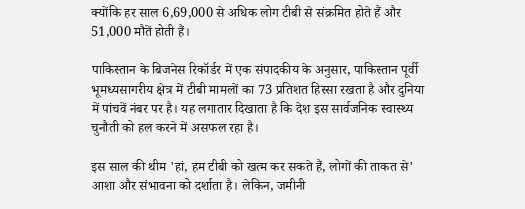क्योंकि हर साल 6,69,000 से अधिक लोग टीबी से संक्रमित होते हैं और 51,000 मौतें होती हैं।

पाकिस्तान के बिजनेस रिकॉर्डर में एक संपादकीय के अनुसार, पाकिस्तान पूर्वी भूमध्यसागरीय क्षेत्र में टीबी मामलों का 73 प्रतिशत हिस्सा रखता है और दुनिया में पांचवें नंबर पर है। यह लगातार दिखाता है कि देश इस सार्वजनिक स्वास्थ्य चुनौती को हल करने में असफल रहा है।

इस साल की थीम 'हां, हम टीबी को खत्म कर सकते हैं, लोगों की ताकत से' आशा और संभावना को दर्शाता है। लेकिन, जमीनी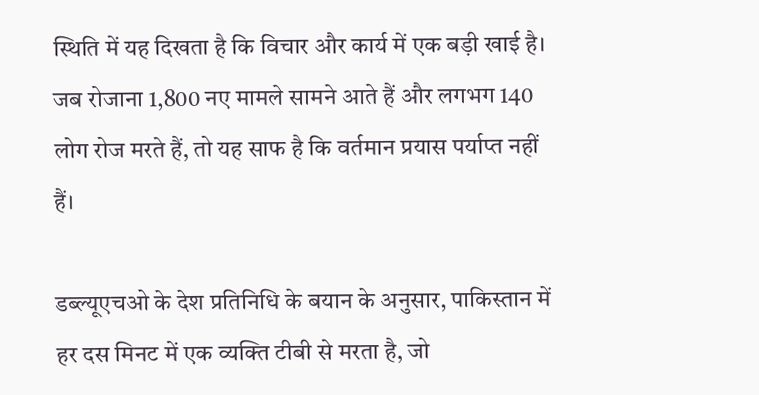स्थिति में यह दिखता है कि विचार और कार्य में एक बड़ी खाई है। जब रोजाना 1,800 नए मामले सामने आते हैं और लगभग 140 लोग रोज मरते हैं, तो यह साफ है कि वर्तमान प्रयास पर्याप्त नहीं हैं।

डब्ल्यूएचओ के देश प्रतिनिधि के बयान के अनुसार, पाकिस्तान में हर दस मिनट में एक व्यक्ति टीबी से मरता है, जो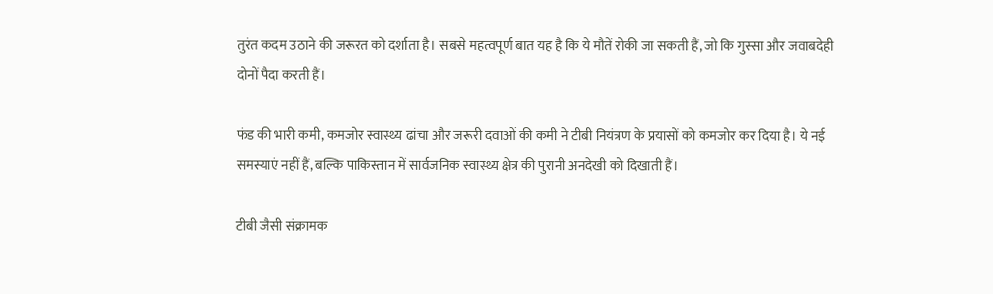तुरंत कदम उठाने की जरूरत को दर्शाता है। सबसे महत्वपूर्ण बात यह है कि ये मौतें रोकी जा सकती हैं, जो कि गुस्सा और जवाबदेही दोनों पैदा करती हैं।

फंड की भारी कमी, कमजोर स्वास्थ्य ढांचा और जरूरी दवाओं की कमी ने टीबी नियंत्रण के प्रयासों को कमजोर कर दिया है। ये नई समस्याएं नहीं हैं, बल्कि पाकिस्तान में सार्वजनिक स्वास्थ्य क्षेत्र की पुरानी अनदेखी को दिखाती हैं।

टीबी जैसी संक्रामक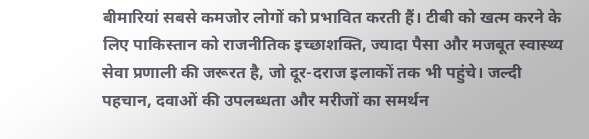बीमारियां सबसे कमजोर लोगों को प्रभावित करती हैं। टीबी को खत्म करने के लिए पाकिस्तान को राजनीतिक इच्छाशक्ति, ज्यादा पैसा और मजबूत स्वास्थ्य सेवा प्रणाली की जरूरत है, जो दूर-दराज इलाकों तक भी पहुंचे। जल्दी पहचान, दवाओं की उपलब्धता और मरीजों का समर्थन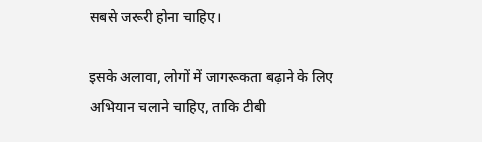सबसे जरूरी होना चाहिए।

इसके अलावा, लोगों में जागरूकता बढ़ाने के लिए अभियान चलाने चाहिए, ताकि टीबी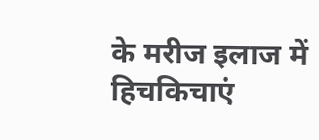के मरीज इलाज में हिचकिचाएं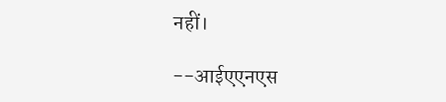नहीं।

--आईएएनएस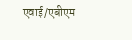एवाई/एबीएम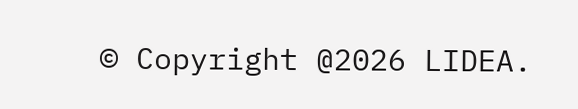© Copyright @2026 LIDEA.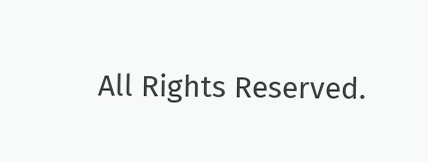All Rights Reserved.